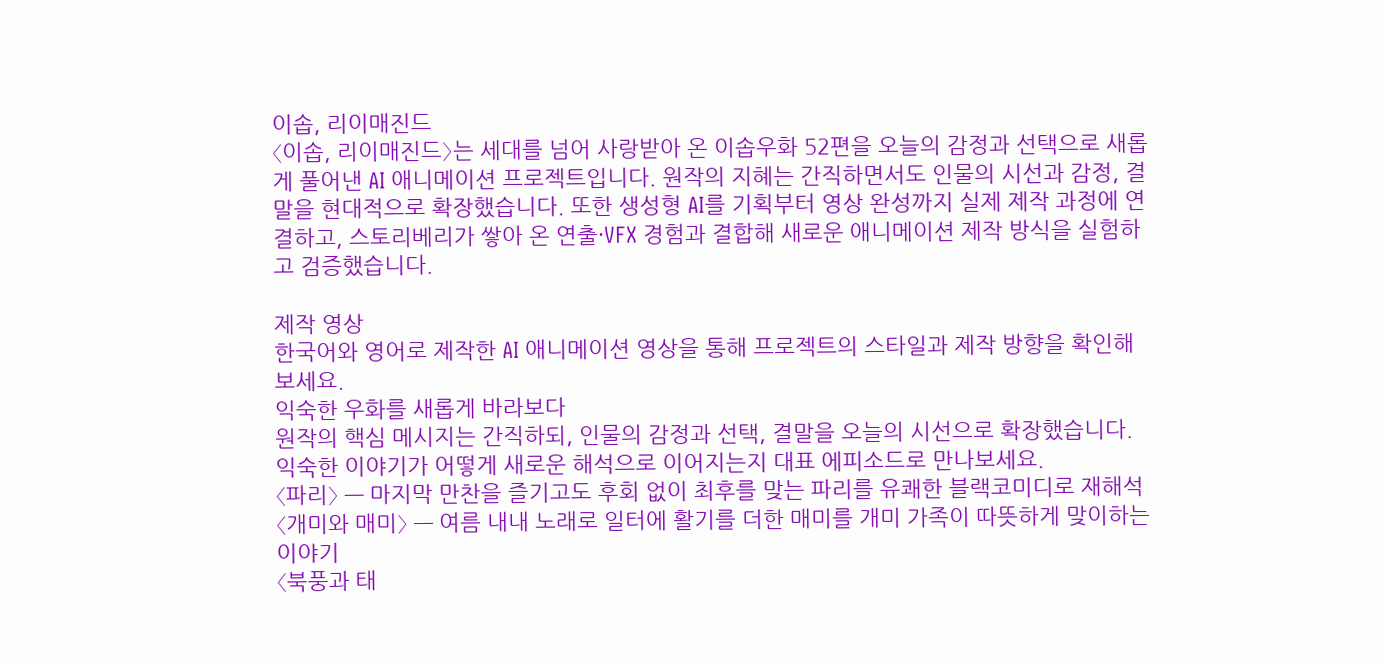이솝, 리이매진드
〈이솝, 리이매진드〉는 세대를 넘어 사랑받아 온 이솝우화 52편을 오늘의 감정과 선택으로 새롭게 풀어낸 AI 애니메이션 프로젝트입니다. 원작의 지혜는 간직하면서도 인물의 시선과 감정, 결말을 현대적으로 확장했습니다. 또한 생성형 AI를 기획부터 영상 완성까지 실제 제작 과정에 연결하고, 스토리베리가 쌓아 온 연출·VFX 경험과 결합해 새로운 애니메이션 제작 방식을 실험하고 검증했습니다.

제작 영상
한국어와 영어로 제작한 AI 애니메이션 영상을 통해 프로젝트의 스타일과 제작 방향을 확인해 보세요.
익숙한 우화를 새롭게 바라보다
원작의 핵심 메시지는 간직하되, 인물의 감정과 선택, 결말을 오늘의 시선으로 확장했습니다. 익숙한 이야기가 어떻게 새로운 해석으로 이어지는지 대표 에피소드로 만나보세요.
〈파리〉 — 마지막 만찬을 즐기고도 후회 없이 최후를 맞는 파리를 유쾌한 블랙코미디로 재해석
〈개미와 매미〉 — 여름 내내 노래로 일터에 활기를 더한 매미를 개미 가족이 따뜻하게 맞이하는 이야기
〈북풍과 태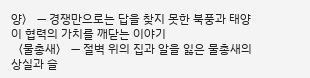양〉 — 경쟁만으로는 답을 찾지 못한 북풍과 태양이 협력의 가치를 깨닫는 이야기
〈물총새〉 — 절벽 위의 집과 알을 잃은 물총새의 상실과 슬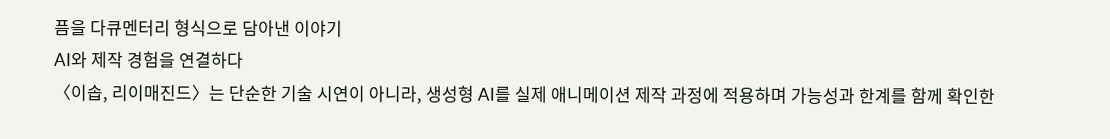픔을 다큐멘터리 형식으로 담아낸 이야기
AI와 제작 경험을 연결하다
〈이솝, 리이매진드〉는 단순한 기술 시연이 아니라, 생성형 AI를 실제 애니메이션 제작 과정에 적용하며 가능성과 한계를 함께 확인한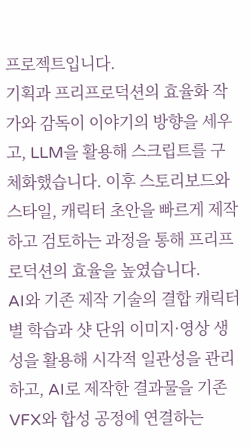프로젝트입니다.
기획과 프리프로덕션의 효율화 작가와 감독이 이야기의 방향을 세우고, LLM을 활용해 스크립트를 구체화했습니다. 이후 스토리보드와 스타일, 캐릭터 초안을 빠르게 제작하고 검토하는 과정을 통해 프리프로덕션의 효율을 높였습니다.
AI와 기존 제작 기술의 결합 캐릭터별 학습과 샷 단위 이미지·영상 생성을 활용해 시각적 일관성을 관리하고, AI로 제작한 결과물을 기존 VFX와 합성 공정에 연결하는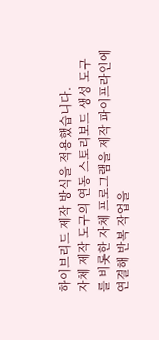하이브리드 제작 방식을 적용했습니다.
자체 제작 도구의 연동 스토리보드 생성 도구를 비롯한 자체 프로그램을 제작 파이프라인에 연결해 반복 작업을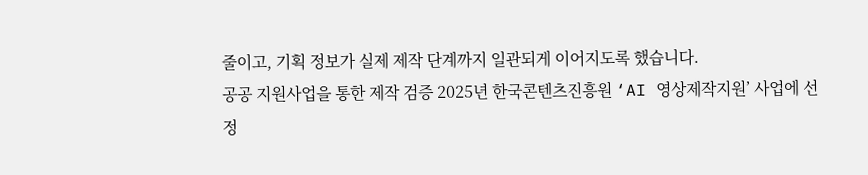줄이고, 기획 정보가 실제 제작 단계까지 일관되게 이어지도록 했습니다.
공공 지원사업을 통한 제작 검증 2025년 한국콘텐츠진흥원 ‘AI 영상제작지원’ 사업에 선정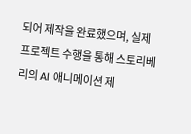되어 제작을 완료했으며, 실제 프로젝트 수행을 통해 스토리베리의 AI 애니메이션 제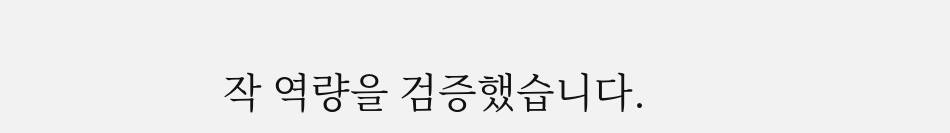작 역량을 검증했습니다.